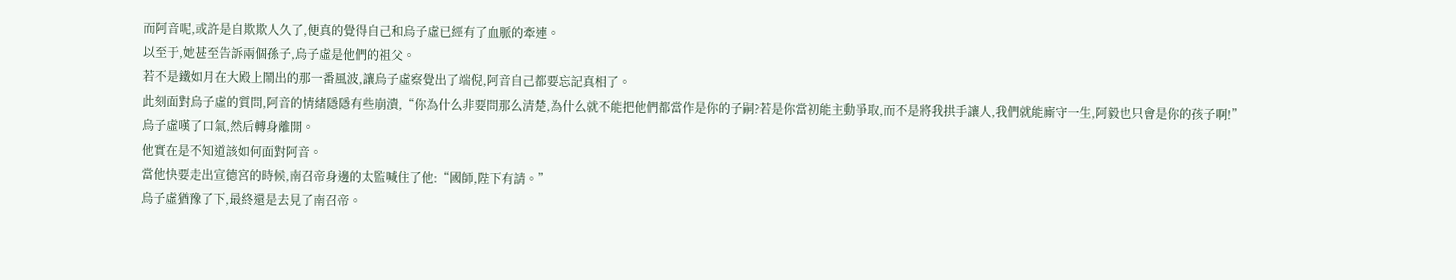而阿音呢,或許是自欺欺人久了,便真的覺得自己和烏子虛已經有了血脈的牽連。
以至于,她甚至告訴兩個孫子,烏子虛是他們的祖父。
若不是鐵如月在大殿上鬧出的那一番風波,讓烏子虛察覺出了端倪,阿音自己都要忘記真相了。
此刻面對烏子虛的質問,阿音的情緒隱隱有些崩潰,“你為什么非要問那么清楚,為什么就不能把他們都當作是你的子嗣?若是你當初能主動爭取,而不是將我拱手讓人,我們就能廝守一生,阿毅也只會是你的孩子啊!”
烏子虛嘆了口氣,然后轉身離開。
他實在是不知道該如何面對阿音。
當他快要走出宣德宮的時候,南召帝身邊的太監喊住了他:“國師,陛下有請。”
烏子虛猶豫了下,最終還是去見了南召帝。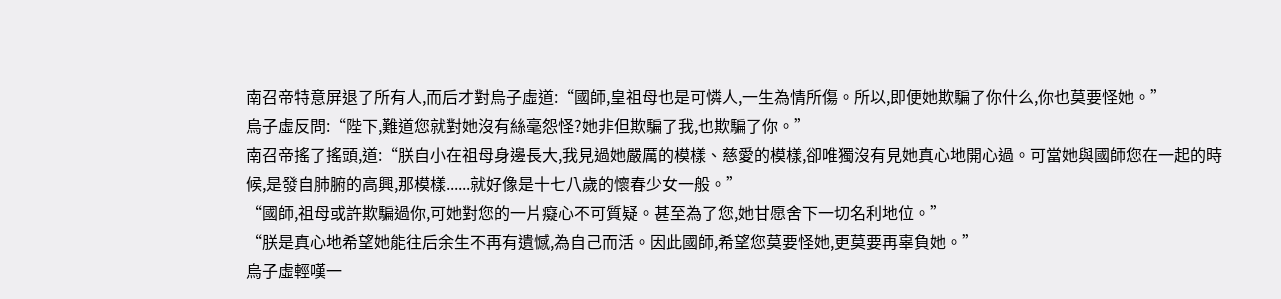南召帝特意屏退了所有人,而后才對烏子虛道:“國師,皇祖母也是可憐人,一生為情所傷。所以,即便她欺騙了你什么,你也莫要怪她。”
烏子虛反問:“陛下,難道您就對她沒有絲毫怨怪?她非但欺騙了我,也欺騙了你。”
南召帝搖了搖頭,道:“朕自小在祖母身邊長大,我見過她嚴厲的模樣、慈愛的模樣,卻唯獨沒有見她真心地開心過。可當她與國師您在一起的時候,是發自肺腑的高興,那模樣......就好像是十七八歲的懷春少女一般。”
“國師,祖母或許欺騙過你,可她對您的一片癡心不可質疑。甚至為了您,她甘愿舍下一切名利地位。”
“朕是真心地希望她能往后余生不再有遺憾,為自己而活。因此國師,希望您莫要怪她,更莫要再辜負她。”
烏子虛輕嘆一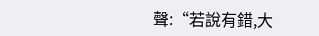聲:“若說有錯,大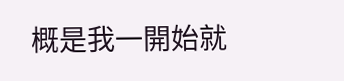概是我一開始就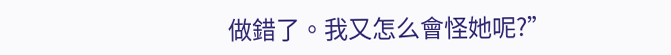做錯了。我又怎么會怪她呢?”